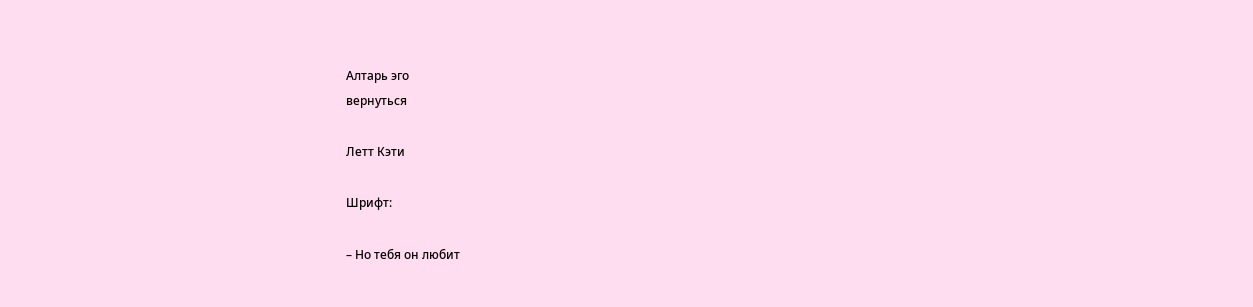Алтарь эго
вернуться

Летт Кэти

Шрифт:

– Но тебя он любит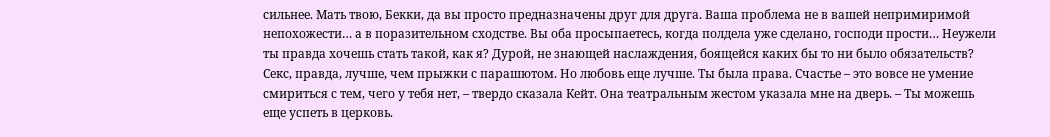сильнее. Мать твою, Бекки, да вы просто предназначены друг для друга. Ваша проблема не в вашей непримиримой непохожести… а в поразительном сходстве. Вы оба просыпаетесь, когда полдела уже сделано, господи прости… Неужели ты правда хочешь стать такой, как я? Дурой, не знающей наслаждения, боящейся каких бы то ни было обязательств? Секс, правда, лучше, чем прыжки с парашютом. Но любовь еще лучше. Ты была права. Счастье – это вовсе не умение смириться с тем, чего у тебя нет, – твердо сказала Кейт. Она театральным жестом указала мне на дверь. – Ты можешь еще успеть в церковь.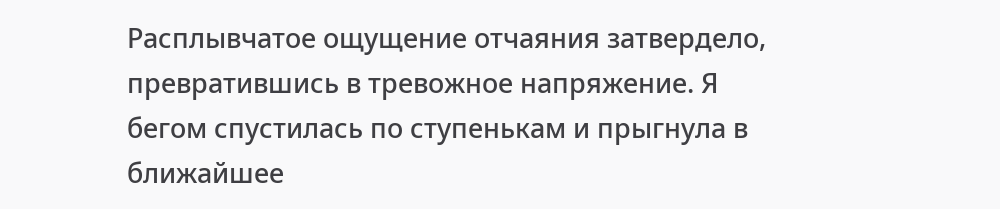Расплывчатое ощущение отчаяния затвердело, превратившись в тревожное напряжение. Я бегом спустилась по ступенькам и прыгнула в ближайшее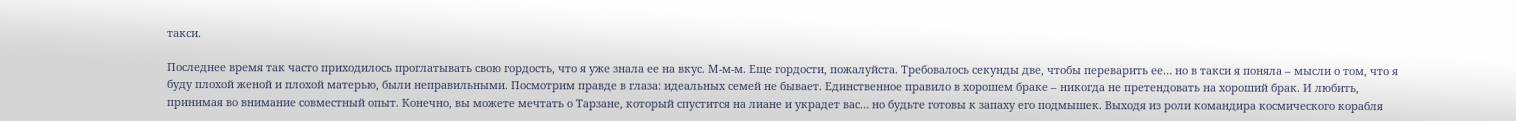такси.

Последнее время так часто приходилось проглатывать свою гордость, что я уже знала ее на вкус. М-м-м. Еще гордости, пожалуйста. Требовалось секунды две, чтобы переварить ее… но в такси я поняла – мысли о том, что я буду плохой женой и плохой матерью, были неправильными. Посмотрим правде в глаза: идеальных семей не бывает. Единственное правило в хорошем браке – никогда не претендовать на хороший брак. И любить, принимая во внимание совместный опыт. Конечно, вы можете мечтать о Тарзане, который спустится на лиане и украдет вас… но будьте готовы к запаху его подмышек. Выходя из роли командира космического корабля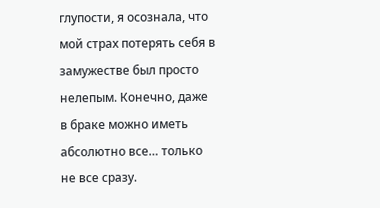глупости, я осознала, что мой страх потерять себя в замужестве был просто нелепым. Конечно, даже в браке можно иметь абсолютно все… только не все сразу.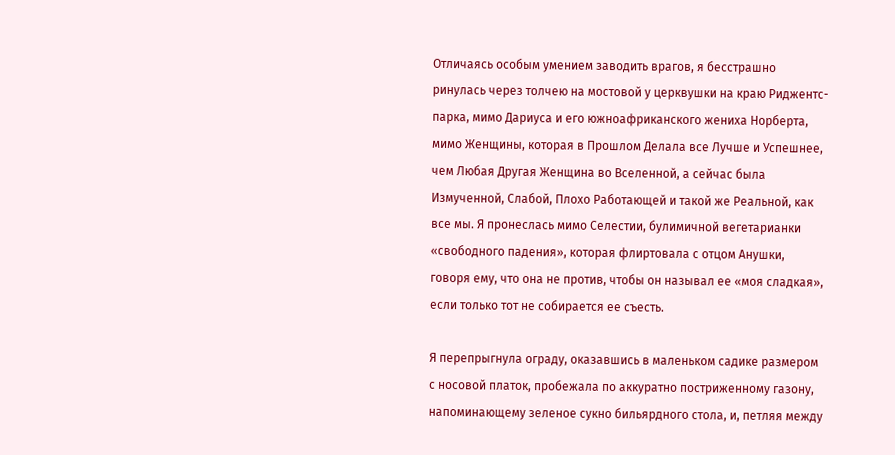Отличаясь особым умением заводить врагов, я бесстрашно ринулась через толчею на мостовой у церквушки на краю Риджентс-парка, мимо Дариуса и его южноафриканского жениха Норберта, мимо Женщины, которая в Прошлом Делала все Лучше и Успешнее, чем Любая Другая Женщина во Вселенной, а сейчас была Измученной, Слабой, Плохо Работающей и такой же Реальной, как все мы. Я пронеслась мимо Селестии, булимичной вегетарианки «свободного падения», которая флиртовала с отцом Анушки, говоря ему, что она не против, чтобы он называл ее «моя сладкая», если только тот не собирается ее съесть.

Я перепрыгнула ограду, оказавшись в маленьком садике размером с носовой платок, пробежала по аккуратно постриженному газону, напоминающему зеленое сукно бильярдного стола, и, петляя между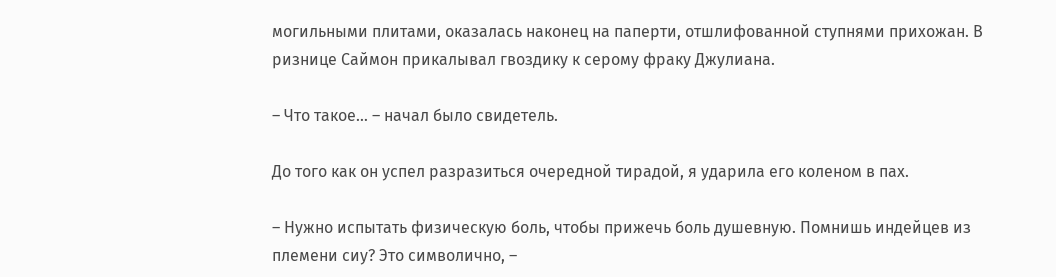могильными плитами, оказалась наконец на паперти, отшлифованной ступнями прихожан. В ризнице Саймон прикалывал гвоздику к серому фраку Джулиана.

– Что такое… – начал было свидетель.

До того как он успел разразиться очередной тирадой, я ударила его коленом в пах.

– Нужно испытать физическую боль, чтобы прижечь боль душевную. Помнишь индейцев из племени сиу? Это символично, –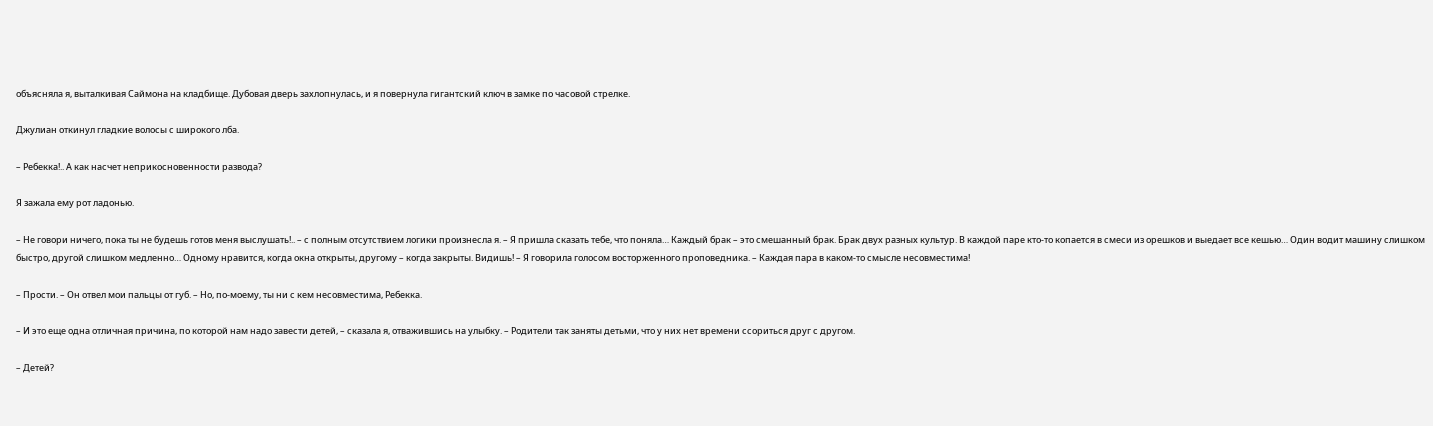объясняла я, выталкивая Саймона на кладбище. Дубовая дверь захлопнулась, и я повернула гигантский ключ в замке по часовой стрелке.

Джулиан откинул гладкие волосы с широкого лба.

– Ребекка!.. А как насчет неприкосновенности развода?

Я зажала ему рот ладонью.

– Не говори ничего, пока ты не будешь готов меня выслушать!.. – с полным отсутствием логики произнесла я. – Я пришла сказать тебе, что поняла… Каждый брак – это смешанный брак. Брак двух разных культур. В каждой паре кто-то копается в смеси из орешков и выедает все кешью… Один водит машину слишком быстро, другой слишком медленно… Одному нравится, когда окна открыты, другому – когда закрыты. Видишь! – Я говорила голосом восторженного проповедника. – Каждая пара в каком-то смысле несовместима!

– Прости. – Он отвел мои пальцы от губ. – Но, по-моему, ты ни с кем несовместима, Ребекка.

– И это еще одна отличная причина, по которой нам надо завести детей, – сказала я, отважившись на улыбку. – Родители так заняты детьми, что у них нет времени ссориться друг с другом.

– Детей?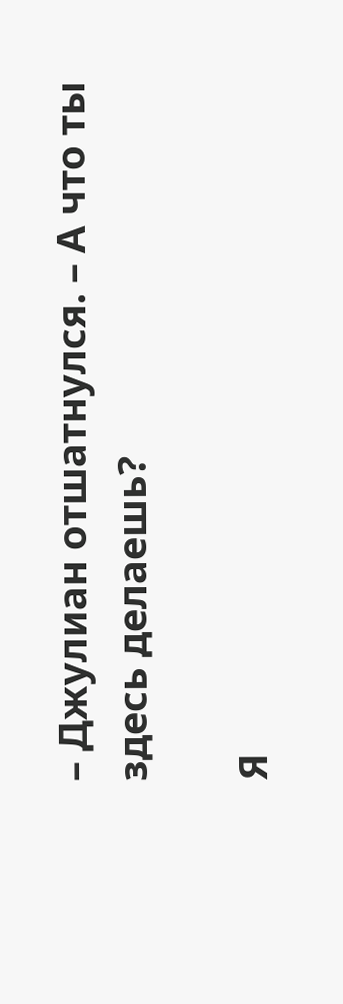– Джулиан отшатнулся. – А что ты здесь делаешь?

Я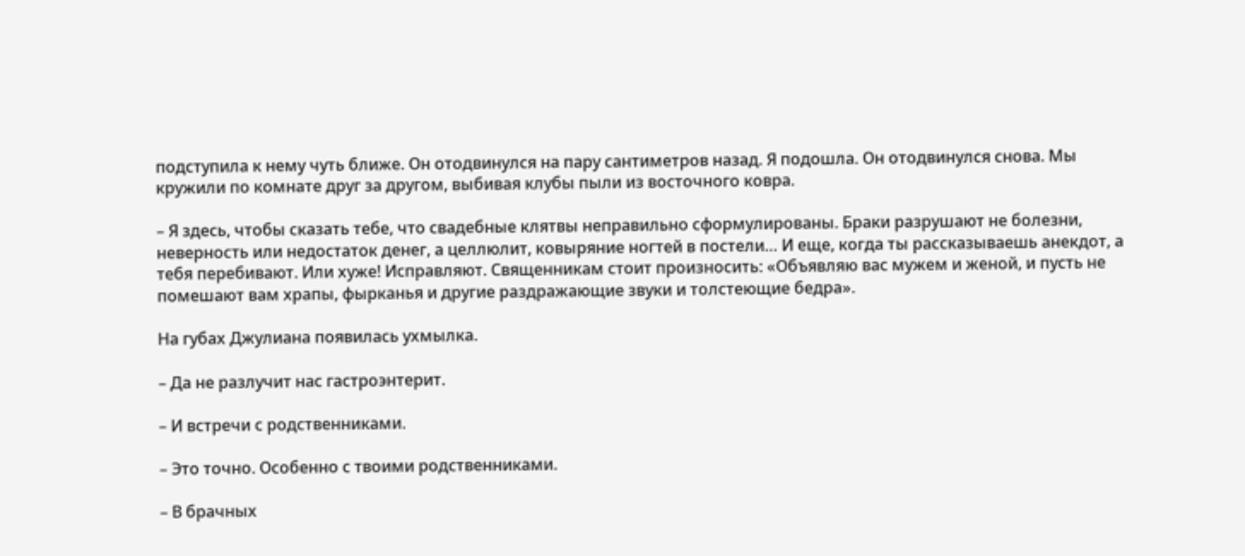подступила к нему чуть ближе. Он отодвинулся на пару сантиметров назад. Я подошла. Он отодвинулся снова. Мы кружили по комнате друг за другом, выбивая клубы пыли из восточного ковра.

– Я здесь, чтобы сказать тебе, что свадебные клятвы неправильно сформулированы. Браки разрушают не болезни, неверность или недостаток денег, а целлюлит, ковыряние ногтей в постели… И еще, когда ты рассказываешь анекдот, а тебя перебивают. Или хуже! Исправляют. Священникам стоит произносить: «Объявляю вас мужем и женой, и пусть не помешают вам храпы, фырканья и другие раздражающие звуки и толстеющие бедра».

На губах Джулиана появилась ухмылка.

– Да не разлучит нас гастроэнтерит.

– И встречи с родственниками.

– Это точно. Особенно с твоими родственниками.

– В брачных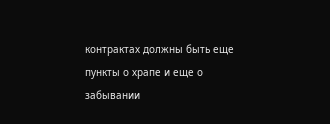контрактах должны быть еще пункты о храпе и еще о забывании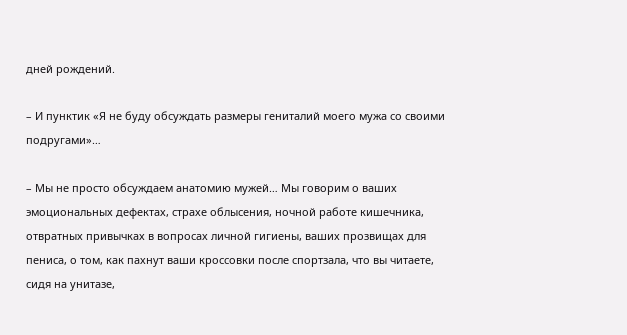дней рождений.

– И пунктик «Я не буду обсуждать размеры гениталий моего мужа со своими подругами»…

– Мы не просто обсуждаем анатомию мужей… Мы говорим о ваших эмоциональных дефектах, страхе облысения, ночной работе кишечника, отвратных привычках в вопросах личной гигиены, ваших прозвищах для пениса, о том, как пахнут ваши кроссовки после спортзала, что вы читаете, сидя на унитазе,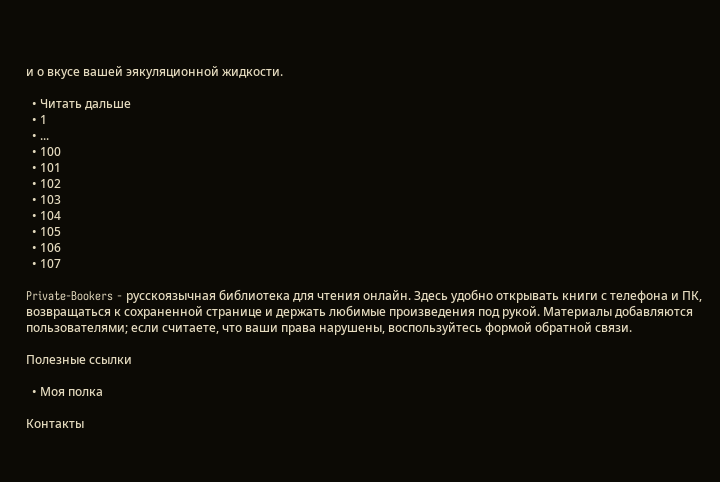и о вкусе вашей эякуляционной жидкости.

  • Читать дальше
  • 1
  • ...
  • 100
  • 101
  • 102
  • 103
  • 104
  • 105
  • 106
  • 107

Private-Bookers - русскоязычная библиотека для чтения онлайн. Здесь удобно открывать книги с телефона и ПК, возвращаться к сохраненной странице и держать любимые произведения под рукой. Материалы добавляются пользователями; если считаете, что ваши права нарушены, воспользуйтесь формой обратной связи.

Полезные ссылки

  • Моя полка

Контакты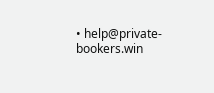• help@private-bookers.win